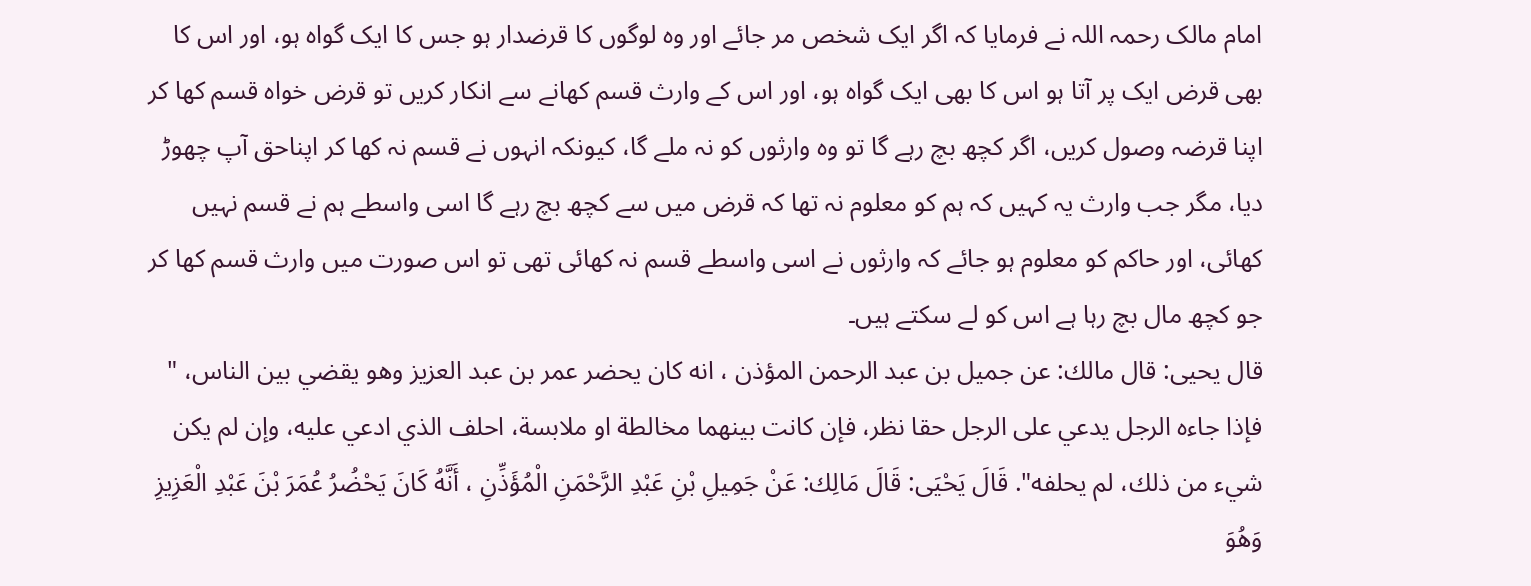امام مالک رحمہ اللہ نے فرمایا کہ اگر ایک شخص مر جائے اور وہ لوگوں کا قرضدار ہو جس کا ایک گواہ ہو، اور اس کا بھی قرض ایک پر آتا ہو اس کا بھی ایک گواہ ہو، اور اس کے وارث قسم کھانے سے انکار کریں تو قرض خواہ قسم کھا کر اپنا قرضہ وصول کریں، اگر کچھ بچ رہے گا تو وہ وارثوں کو نہ ملے گا، کیونکہ انہوں نے قسم نہ کھا کر اپناحق آپ چھوڑ دیا، مگر جب وارث یہ کہیں کہ ہم کو معلوم نہ تھا کہ قرض میں سے کچھ بچ رہے گا اسی واسطے ہم نے قسم نہیں کھائی، اور حاکم کو معلوم ہو جائے کہ وارثوں نے اسی واسطے قسم نہ کھائی تھی تو اس صورت میں وارث قسم کھا کر جو کچھ مال بچ رہا ہے اس کو لے سکتے ہیں۔
قال يحيى: قال مالك: عن جميل بن عبد الرحمن المؤذن ، انه كان يحضر عمر بن عبد العزيز وهو يقضي بين الناس، " فإذا جاءه الرجل يدعي على الرجل حقا نظر، فإن كانت بينهما مخالطة او ملابسة، احلف الذي ادعي عليه، وإن لم يكن شيء من ذلك، لم يحلفه". قَالَ يَحْيَى: قَالَ مَالِك: عَنْ جَمِيلِ بْنِ عَبْدِ الرَّحْمَنِ الْمُؤَذِّنِ ، أَنَّهُ كَانَ يَحْضُرُ عُمَرَ بْنَ عَبْدِ الْعَزِيزِ وَهُوَ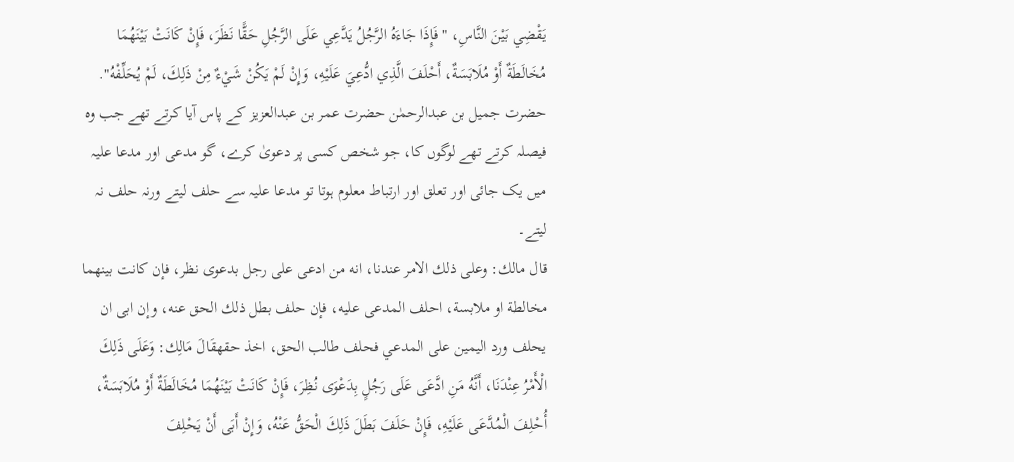يَقْضِي بَيْنَ النَّاسِ، " فَإِذَا جَاءَهُ الرَّجُلُ يَدَّعِي عَلَى الرَّجُلِ حَقًّا نَظَرَ، فَإِنْ كَانَتْ بَيْنَهُمَا مُخَالَطَةٌ أَوْ مُلَابَسَةٌ، أَحْلَفَ الَّذِي ادُّعِيَ عَلَيْهِ، وَإِنْ لَمْ يَكُنْ شَيْءٌ مِنْ ذَلِكَ، لَمْ يُحَلِّفْهُ".
حضرت جمیل بن عبدالرحمٰن حضرت عمر بن عبدالعزیز کے پاس آیا کرتے تھے جب وہ فیصلہ کرتے تھے لوگوں کا، جو شخص کسی پر دعویٰ کرے، گو مدعی اور مدعا علیہ میں یک جائی اور تعلق اور ارتباط معلوم ہوتا تو مدعا علیہ سے حلف لیتے ورنہ حلف نہ لیتے۔
قال مالك: وعلى ذلك الامر عندنا، انه من ادعى على رجل بدعوى نظر، فإن كانت بينهما مخالطة او ملابسة، احلف المدعى عليه، فإن حلف بطل ذلك الحق عنه، وإن ابى ان يحلف ورد اليمين على المدعي فحلف طالب الحق، اخذ حقهقَالَ مَالِك: وَعَلَى ذَلِكَ الْأَمْرُ عِنْدَنَا، أَنَّهُ مَنِ ادَّعَى عَلَى رَجُلٍ بِدَعْوَى نُظِرَ، فَإِنْ كَانَتْ بَيْنَهُمَا مُخَالَطَةٌ أَوْ مُلَابَسَةٌ، أُحْلِفَ الْمُدَّعَى عَلَيْهِ، فَإِنْ حَلَفَ بَطَلَ ذَلِكَ الْحَقُّ عَنْهُ، وَإِنْ أَبَى أَنْ يَحْلِفَ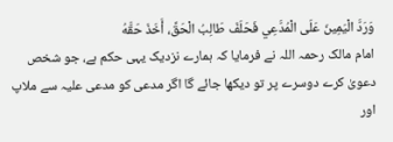وَرَدَّ الْيَمِينَ عَلَى الْمُدَّعِي فَحَلَفَ طَالِبُ الْحَقِّ، أَخَذَ حَقَّهُ
امام مالک رحمہ اللہ نے فرمایا کہ ہمارے نزدیک یہی حکم ہے، جو شخص دعویٰ کرے دوسرے پر تو دیکھا جائے گا اگر مدعی کو مدعی علیہ سے ملاپ اور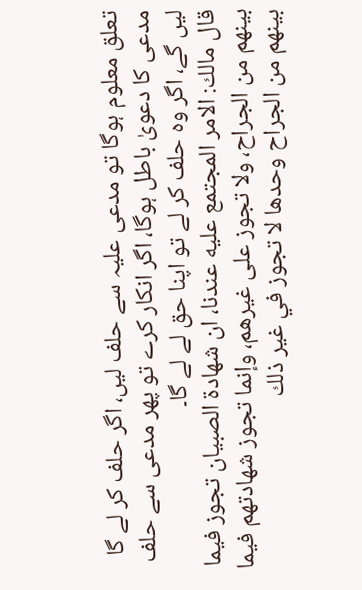تعلق معلوم ہوگا تو مدعی علیہ سے حلف لیں، اگر حلف کر لے گا مدعی کا دعویٰ باطل ہوگا، اگر انکار کرے تو پھر مدعی سے حلف لیں گے، اگر وہ حلف کر لے تو اپنا حق لے لے گا۔
قال مالك: الامر المجتمع عليه عندنا، ان شهادة الصبيان تجوز فيما بينهم من الجراح، ولا تجوز على غيرهم، وإنما تجوز شهادتهم فيما بينهم من الجراح وحدها لا تجوز في غير ذلك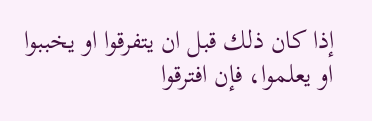إذا كان ذلك قبل ان يتفرقوا او يخببوا او يعلموا، فإن افترقوا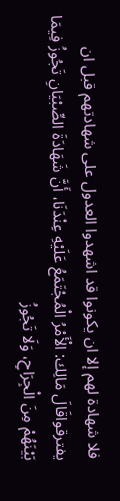فلا شهادة لهم إلا ان يكونوا قد اشهدوا العدول على شهادتهم قبل ان يفترقواقَالَ مَالِك: الْأَمْرُ الْمُجْتَمَعُ عَلَيْهِ عِنْدَنَا، أَنَّ شَهَادَةَ الصِّبْيَانِ تَجُوزُ فِيمَا بَيْنَهُمْ مِنَ الْجِرَاحِ، وَلَا تَجُوزُ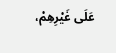عَلَى غَيْرِهِمْ،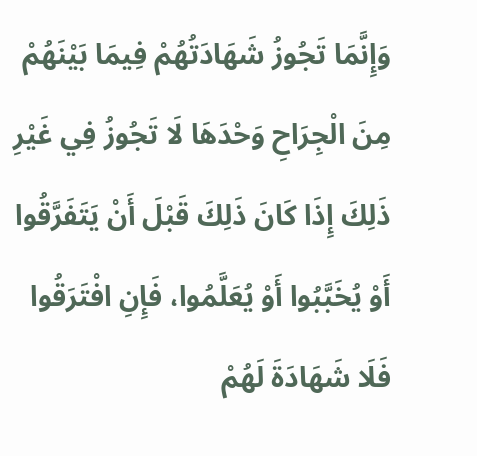وَإِنَّمَا تَجُوزُ شَهَادَتُهُمْ فِيمَا بَيْنَهُمْ مِنَ الْجِرَاحِ وَحْدَهَا لَا تَجُوزُ فِي غَيْرِ ذَلِكَ إِذَا كَانَ ذَلِكَ قَبْلَ أَنْ يَتَفَرَّقُوا أَوْ يُخَبَّبُوا أَوْ يُعَلَّمُوا، فَإِنِ افْتَرَقُوا فَلَا شَهَادَةَ لَهُمْ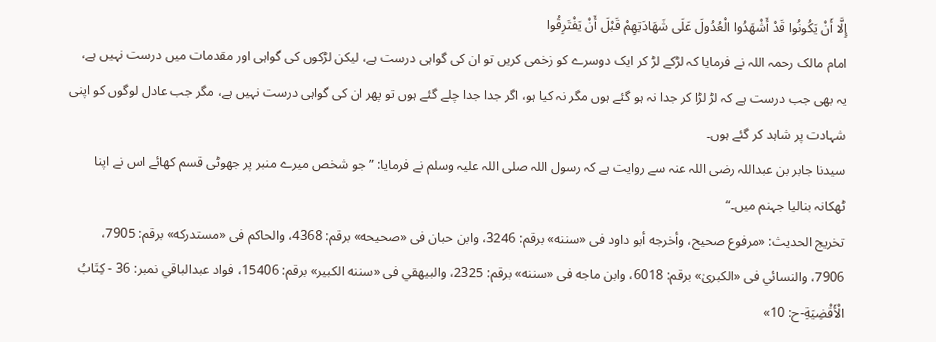إِلَّا أَنْ يَكُونُوا قَدْ أَشْهَدُوا الْعُدُولَ عَلَى شَهَادَتِهِمْ قَبْلَ أَنْ يَفْتَرِقُوا
امام مالک رحمہ اللہ نے فرمایا کہ لڑکے لڑ کر ایک دوسرے کو زخمی کریں تو ان کی گواہی درست ہے، لیکن لڑکوں کی گواہی اور مقدمات میں درست نہیں ہے، یہ بھی جب درست ہے کہ لڑ لڑا کر جدا نہ ہو گئے ہوں مگر نہ کیا ہو، اگر جدا جدا چلے گئے ہوں تو پھر ان کی گواہی درست نہیں ہے، مگر جب عادل لوگوں کو اپنی شہادت پر شاہد کر گئے ہوں۔
سیدنا جابر بن عبداللہ رضی اللہ عنہ سے روایت ہے کہ رسول اللہ صلی اللہ علیہ وسلم نے فرمایا: ”جو شخص میرے منبر پر جھوٹی قسم کھائے اس نے اپنا ٹھکانہ بنالیا جہنم میں۔“
تخریج الحدیث: «مرفوع صحيح، وأخرجه أبو داود فى «سننه» برقم: 3246، وابن حبان فى «صحيحه» برقم: 4368، والحاكم فى «مستدركه» برقم: 7905، 7906، والنسائي فى «الكبریٰ» برقم: 6018، وابن ماجه فى «سننه» برقم: 2325، والبيهقي فى «سننه الكبير» برقم: 15406، فواد عبدالباقي نمبر: 36 - كِتَابُ الْأَقْضِيَةِ-ح: 10»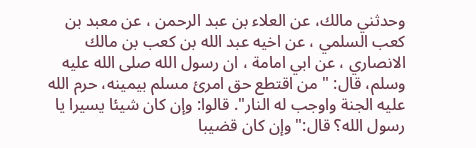وحدثني مالك، عن العلاء بن عبد الرحمن ، عن معبد بن كعب السلمي ، عن اخيه عبد الله بن كعب بن مالك الانصاري ، عن ابي امامة ، ان رسول الله صلى الله عليه وسلم، قال: " من اقتطع حق امرئ مسلم بيمينه، حرم الله عليه الجنة واوجب له النار". قالوا: وإن كان شيئا يسيرا يا رسول الله؟ قال:" وإن كان قضيبا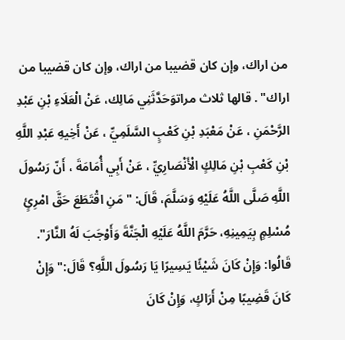من اراك، وإن كان قضيبا من اراك، وإن كان قضيبا من اراك" . قالها ثلاث مراتوَحَدَّثَنِي مَالِك، عَنْ الْعَلَاءِ بْنِ عَبْدِ الرَّحْمَنِ ، عَنْ مَعْبَدِ بْنِ كَعْبٍ السَّلَمِيِّ ، عَنْ أَخِيهِ عَبْدِ اللَّهِ بْنِ كَعْبِ بْنِ مَالِكٍ الْأَنْصَارِيِّ ، عَنْ أَبِي أُمَامَةَ ، أَنّ رَسُولَ اللَّهِ صَلَّى اللَّهُ عَلَيْهِ وَسَلَّمَ، قَالَ: " مَنِ اقْتَطَعَ حَقَّ امْرِئٍ مُسْلِمٍ بِيَمِينِهِ، حَرَّمَ اللَّهُ عَلَيْهِ الْجَنَّةَ وَأَوْجَبَ لَهُ النَّارَ". قَالُوا: وَإِنْ كَانَ شَيْئًا يَسِيرًا يَا رَسُولَ اللَّهِ؟ قَالَ:" وَإِنْ كَانَ قَضِيبًا مِنْ أَرَاكٍ، وَإِنْ كَانَ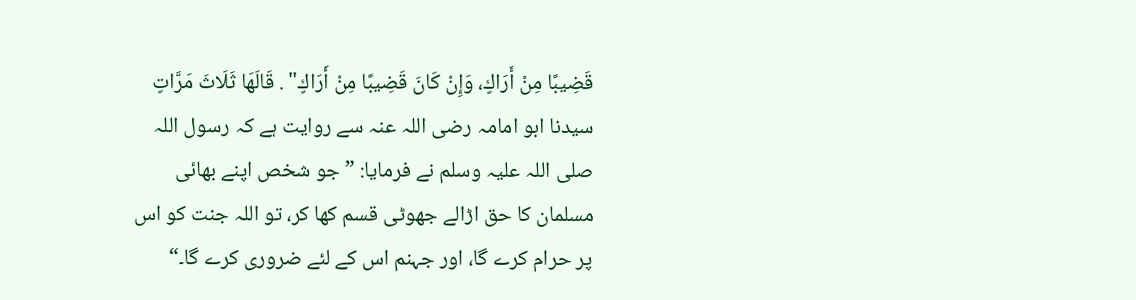قَضِيبًا مِنْ أَرَاكٍ، وَإِنْ كَانَ قَضِيبًا مِنْ أَرَاكٍ" . قَالَهَا ثَلَاثَ مَرَّاتٍ
سیدنا ابو امامہ رضی اللہ عنہ سے روایت ہے کہ رسول اللہ صلی اللہ علیہ وسلم نے فرمایا: ”جو شخص اپنے بھائی مسلمان کا حق اڑالے جھوٹی قسم کھا کر، تو اللہ جنت کو اس پر حرام کرے گا، اور جہنم اس کے لئے ضروری کرے گا۔“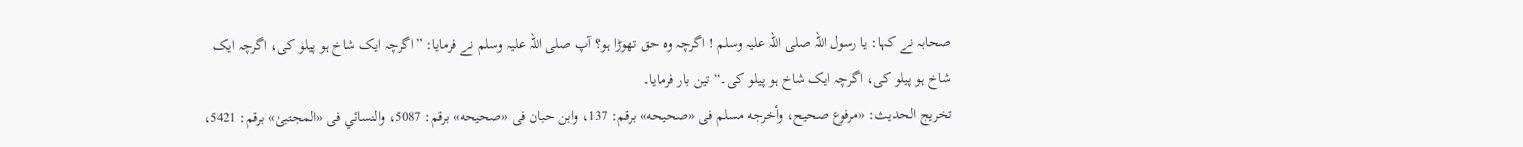صحابہ نے کہا: یا رسول اللہ صلی اللہ علیہ وسلم ! اگرچہ وہ حق تھوڑا ہو؟ آپ صلی اللہ علیہ وسلم نے فرمایا: ”اگرچہ ایک شاخ ہو پیلو کی، اگرچہ ایک شاخ ہو پیلو کی، اگرچہ ایک شاخ ہو پیلو کی۔“ تین بار فرمایا۔
تخریج الحدیث: «مرفوع صحيح، وأخرجه مسلم فى «صحيحه» برقم: 137، وابن حبان فى «صحيحه» برقم: 5087، والنسائي فى «المجتبیٰ» برقم: 5421،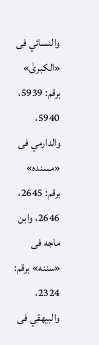والنسائي فى «الكبریٰ» برقم: 5939، 5940، والدارمي فى «مسنده» برقم: 2645، 2646، وابن ماجه فى «سننه» برقم: 2324، والبيهقي فى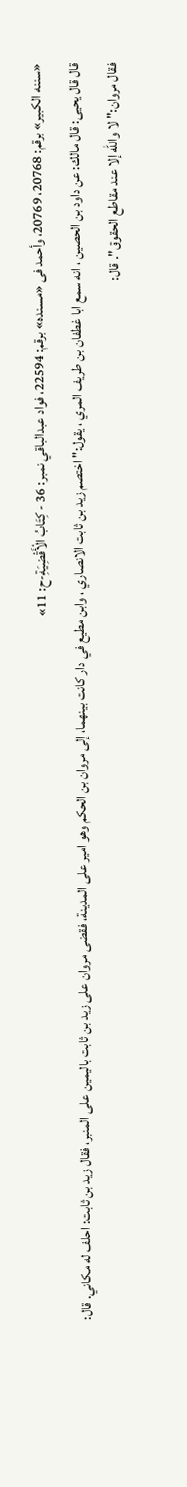«سننه الكبير» برقم: 20768، 20769، وأحمد فى «مسنده» برقم: 22594، فواد عبدالباقي نمبر: 36 - كِتَابُ الْأَقْضِيَةِ-ح: 11»
قال قال يحيى: قال مالك: عن داود بن الحصين ، انه سمع ابا غطفان بن طريف المري ، يقول:" اختصم زيد بن ثابت الانصاري ، وابن مطيع في دار كانت بينهما، إلى مروان بن الحكم وهو امير على المدينة، فقضى مروان على زيد بن ثابت باليمين على المنبر، فقال زيد بن ثابت: احلف له مكاني. قال: فقال مروان:" لا والله إلا عند مقاطع الحقوق". قال: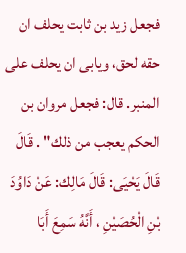فجعل زيد بن ثابت يحلف ان حقه لحق، ويابى ان يحلف على المنبر. قال: فجعل مروان بن الحكم يعجب من ذلك" . قَالَ قَالَ يَحْيَى: قَالَ مَالِك: عَنْ دَاوُدَ بْنِ الْحُصَيْنِ ، أَنَّهُ سَمِعَ أَبَا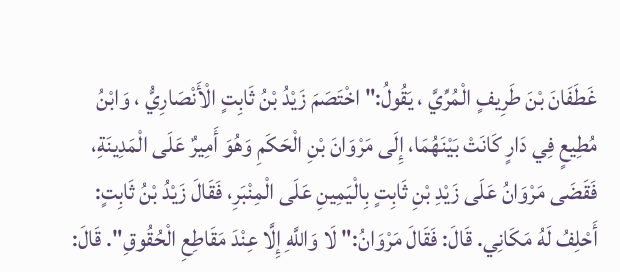غَطَفَانَ بْنَ طَرِيفٍ الْمُرِّيَّ ، يَقُولُ:" اخْتَصَمَ زَيْدُ بْنُ ثَابِتٍ الْأَنْصَارِيُّ ، وَابْنُ مُطِيعٍ فِي دَارٍ كَانَتْ بَيْنَهُمَا، إِلَى مَرْوَانَ بْنِ الْحَكَمِ وَهُوَ أَمِيرٌ عَلَى الْمَدِينَةِ، فَقَضَى مَرْوَانُ عَلَى زَيْدِ بْنِ ثَابِتٍ بِالْيَمِينِ عَلَى الْمِنْبَرِ، فَقَالَ زَيْدُ بْنُ ثَابِتٍ: أَحْلِفُ لَهُ مَكَانِي. قَالَ: فَقَالَ مَرْوَانُ:" لَا وَاللَّهِ إِلَّا عِنْدَ مَقَاطِعِ الْحُقُوقِ". قَالَ: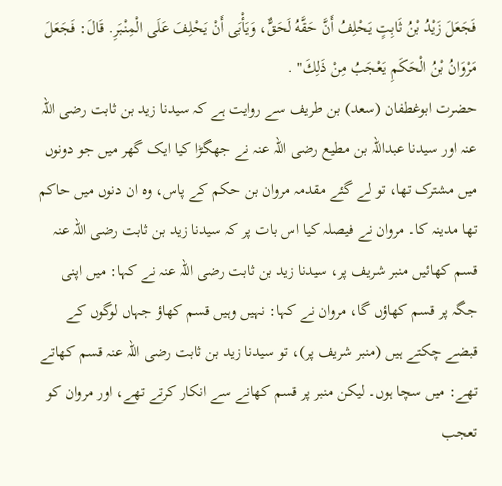فَجَعَلَ زَيْدُ بْنُ ثَابِتٍ يَحْلِفُ أَنَّ حَقَّهُ لَحَقٌّ، وَيَأْبَى أَنْ يَحْلِفَ عَلَى الْمِنْبَرِ. قَالَ: فَجَعَلَ مَرْوَانُ بْنُ الْحَكَمِ يَعْجَبُ مِنْ ذَلِكَ" .
حضرت ابوغطفان (سعد) بن طریف سے روایت ہے کہ سیدنا زید بن ثابت رضی اللہ عنہ اور سیدنا عبداللہ بن مطیع رضی اللہ عنہ نے جھگڑا کیا ایک گھر میں جو دونوں میں مشترک تھا، تو لے گئے مقدمہ مروان بن حکم کے پاس، وہ ان دنوں میں حاکم تھا مدینہ کا۔ مروان نے فیصلہ کیا اس بات پر کہ سیدنا زید بن ثابت رضی اللہ عنہ قسم کھائیں منبر شریف پر، سیدنا زید بن ثابت رضی اللہ عنہ نے کہا: میں اپنی جگہ پر قسم کھاؤں گا، مروان نے کہا: نہیں وہیں قسم کھاؤ جہاں لوگوں کے قبضے چکتے ہیں (منبر شریف پر)، تو سیدنا زید بن ثابت رضی اللہ عنہ قسم کھاتے تھے: میں سچا ہوں۔ لیکن منبر پر قسم کھانے سے انکار کرتے تھے، اور مروان کو تعجب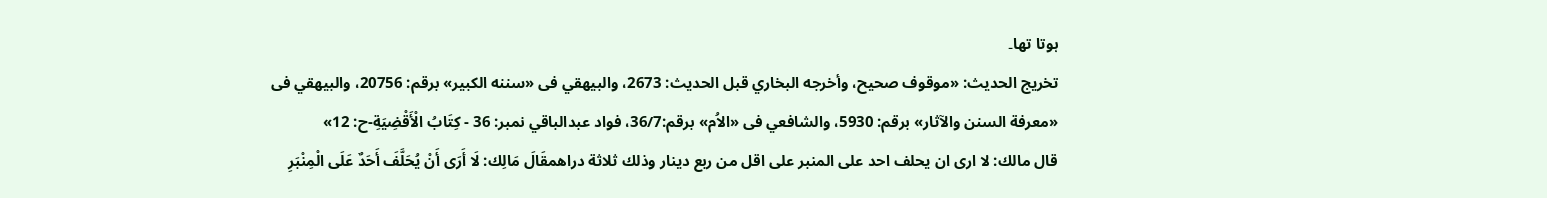ہوتا تھا۔
تخریج الحدیث: «موقوف صحيح، وأخرجه البخاري قبل الحديث: 2673، والبيهقي فى «سننه الكبير» برقم: 20756، والبيهقي فى «معرفة السنن والآثار» برقم: 5930، والشافعي فى «الاُم» برقم:36/7، فواد عبدالباقي نمبر: 36 - كِتَابُ الْأَقْضِيَةِ-ح: 12»
قال مالك: لا ارى ان يحلف احد على المنبر على اقل من ربع دينار وذلك ثلاثة دراهمقَالَ مَالِك: لَا أَرَى أَنْ يُحَلَّفَ أَحَدٌ عَلَى الْمِنْبَرِ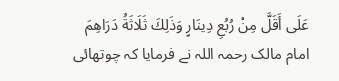عَلَى أَقَلَّ مِنْ رُبُعِ دِينَارٍ وَذَلِكَ ثَلَاثَةُ دَرَاهِمَ
امام مالک رحمہ اللہ نے فرمایا کہ چوتھائی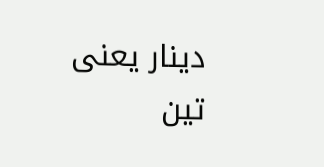دینار یعنی تین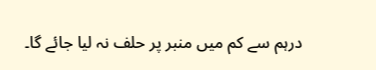درہم سے کم میں منبر پر حلف نہ لیا جائے گا۔